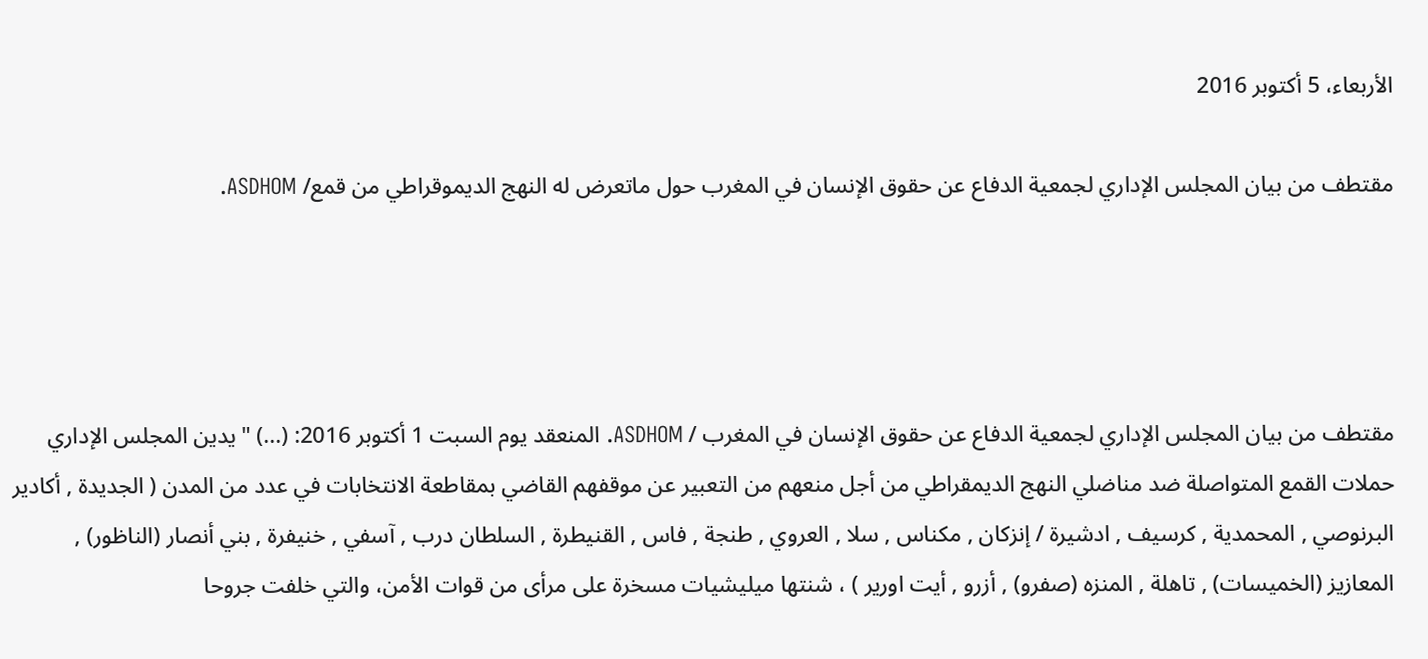الأربعاء، 5 أكتوبر 2016

مقتطف من بيان المجلس الإداري لجمعية الدفاع عن حقوق الإنسان في المغرب حول ماتعرض له النهج الديموقراطي من قمع/ ASDHOM.




مقتطف من بيان المجلس الإداري لجمعية الدفاع عن حقوق الإنسان في المغرب / ASDHOM. المنعقد يوم السبت 1 أكتوبر 2016: (...) " يدين المجلس الإداري حملات القمع المتواصلة ضد مناضلي النهج الديمقراطي من أجل منعهم من التعبير عن موقفهم القاضي بمقاطعة الانتخابات في عدد من المدن ( الجديدة , أكادير البرنوصي , المحمدية , كرسيف , ادشيرة / إنزكان , مكناس , سلا , العروي , طنجة , فاس , القنيطرة , السلطان درب , آسفي , خنيفرة , بني أنصار (الناظور) , المعازيز (الخميسات) , تاهلة , المنزه (صفرو) , أزرو , أيت اورير ) ، شنتها ميليشيات مسخرة على مرأى من قوات الأمن، والتي خلفت جروحا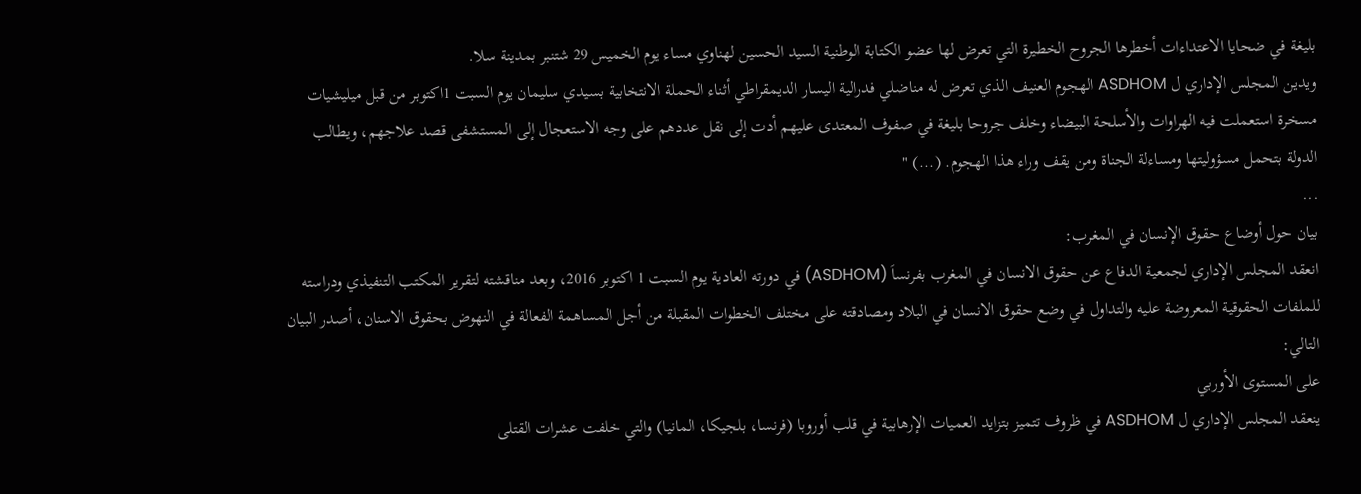بليغة في ضحايا الاعتداءات أخطرها الجروح الخطيرة التي تعرض لها عضو الكتابة الوطنية السيد الحسين لهناوي مساء يوم الخميس 29 شتنبر بمدينة سلا.
ويدين المجلس الإداري ل ASDHOM الهجوم العنيف الذي تعرض له مناضلي فدرالية اليسار الديمقراطي أثناء الحملة الانتخابية بسيدي سليمان يوم السبت 1اكتوبر من قبل ميليشيات مسخرة استعملت فيه الهراوات والأسلحة البيضاء وخلف جروحا بليغة في صفوف المعتدى عليهم أدت إلى نقل عددهم على وجه الاستعجال إلى المستشفى قصد علاجهم، ويطالب الدولة بتحمل مسؤوليتها ومساءلة الجناة ومن يقف وراء هذا الهجوم. (...) "
...
بيان حول أوضاع حقوق الإنسان في المغرب:
انعقد المجلس الإداري لجمعية الدفاع عن حقوق الانسان في المغرب بفرنساَ (ASDHOM) في دورته العادية يوم السبت 1 اكتوبر 2016، وبعد مناقشته لتقرير المكتب التنفيذي ودراسته للملفات الحقوقية المعروضة عليه والتداول في وضع حقوق الانسان في البلاد ومصادقته على مختلف الخطوات المقبلة من أجل المساهمة الفعالة في النهوض بحقوق الاسنان، أصدر البيان التالي:
على المستوى الأوربي
ينعقد المجلس الإداري ل ASDHOM في ظروف تتميز بتزايد العميات الإرهابية في قلب أوروبا (فرنسا، بلجيكا، المانيا) والتي خلفت عشرات القتلى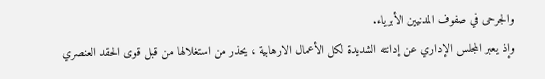والجرحى في صفوف المدنيين الأبرياء.
وإذ يعبر المجلس الإداري عن إدانته الشديدة لكل الأعمال الارهابية ، يحذر من استغلالها من قبل قوى الحقد العنصري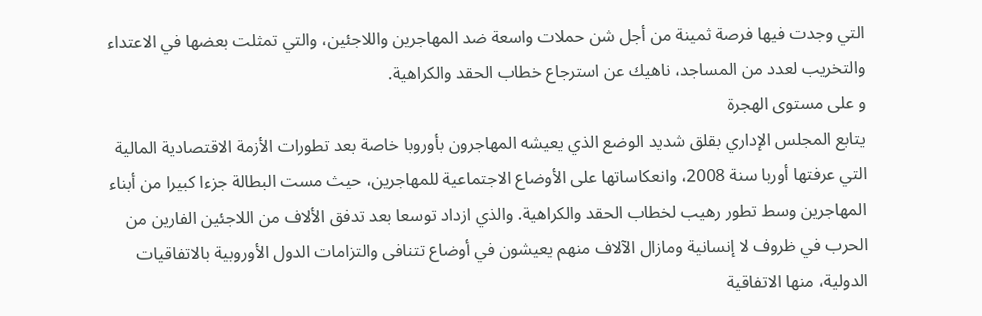التي وجدت فيها فرصة ثمينة من أجل شن حملات واسعة ضد المهاجرين واللاجئين، والتي تمثلت بعضها في الاعتداء والتخريب لعدد من المساجد، ناهيك عن استرجاع خطاب الحقد والكراهية.
و على مستوى الهجرة
يتابع المجلس الإداري بقلق شديد الوضع الذي يعيشه المهاجرون بأوروبا خاصة بعد تطورات الأزمة الاقتصادية المالية التي عرفتها أوربا سنة 2008، وانعكاساتها على الأوضاع الاجتماعية للمهاجرين، حيث مست البطالة جزءا كبيرا من أبناء المهاجرين وسط تطور رهيب لخطاب الحقد والكراهية. والذي ازداد توسعا بعد تدفق الألاف من اللاجئين الفارين من الحرب في ظروف لا إنسانية ومازال الآلاف منهم يعيشون في أوضاع تتنافى والتزامات الدول الأوروبية بالاتفاقيات الدولية، منها الاتفاقية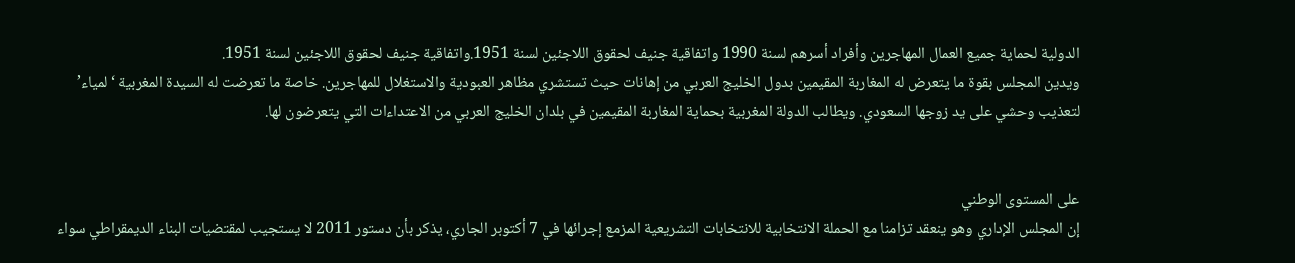الدولية لحماية جميع العمال المهاجرين وأفراد أسرهم لسنة 1990 واتفاقية جنيف لحقوق اللاجئين لسنة 1951.واتفاقية جنيف لحقوق اللاجئين لسنة 1951.
ويدين المجلس بقوة ما يتعرض له المغاربة المقيمين بدول الخليج العربي من إهانات حيث تستشري مظاهر العبودية والاستغلال للمهاجرين. خاصة ما تعرضت له السيدة المغربية ‘لمياء’ لتعذيب وحشي على يد زوجها السعودي. ويطالب الدولة المغربية بحماية المغاربة المقيمين في بلدان الخليج العربي من الاعتداءات التي يتعرضون لها.


على المستوى الوطني
إن المجلس الإداري وهو ينعقد تزامنا مع الحملة الانتخابية للانتخابات التشريعية المزمع إجرائها في 7 أكتوبر الجاري، يذكر بأن دستور 2011 لا يستجيب لمقتضيات البناء الديمقراطي سواء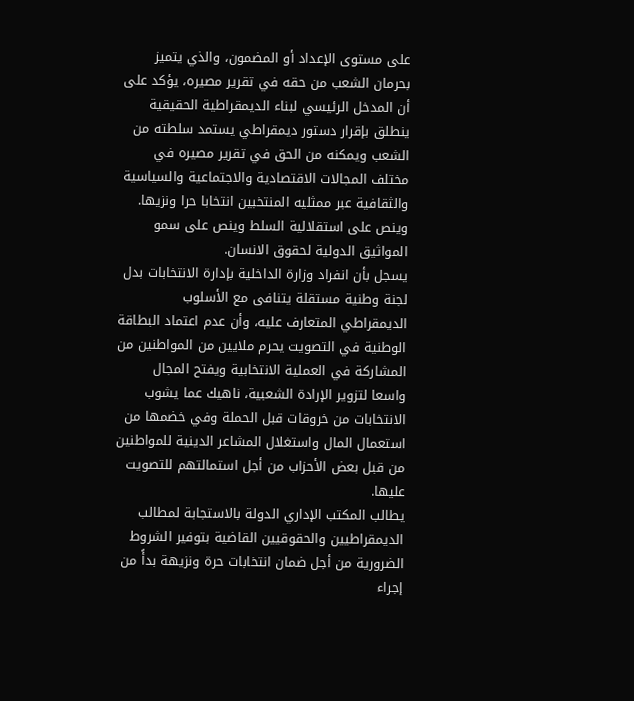على مستوى الإعداد أو المضمون، والذي يتميز بحرمان الشعب من حقه في تقرير مصيره، يؤكد على أن المدخل الرئيسي لبناء الديمقراطية الحقيقية ينطلق بإقرار دستور ديمقراطي يستمد سلطته من الشعب ويمكنه من الحق في تقرير مصيره في مختلف المجالات الاقتصادية والاجتماعية والسياسية والثقافية عبر ممثليه المنتخبين انتخابا حرا ونزيها. وينص على استقلالية السلط وينص على سمو المواثيق الدولية لحقوق الانسان.
يسجل بأن انفراد وزارة الداخلية بإدارة الانتخابات بدل لجنة وطنية مستقلة يتنافى مع الأسلوب الديمقراطي المتعارف عليه، وأن عدم اعتماد البطاقة الوطنية في التصويت يحرم ملايين من المواطنين من المشاركة في العملية الانتخابية ويفتح المجال واسعا لتزوير الإرادة الشعبية، ناهيك عما يشوب الانتخابات من خروقات قبل الحملة وفي خضمها من استعمال المال واستغلال المشاعر الدينية للمواطنين من قبل بعض الأحزاب من أجل استمالتهم للتصويت عليها.
يطالب المكتب الإداري الدولة بالاستجابة لمطالب الديمقراطيين والحقوقيين القاضية بتوفير الشروط الضرورية من أجل ضمان انتخابات حرة ونزيهة بدأً من إجراء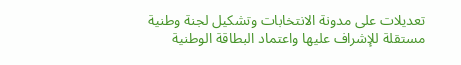تعديلات على مدونة الانتخابات وتشكيل لجنة وطنية مستقلة للإشراف عليها واعتماد البطاقة الوطنية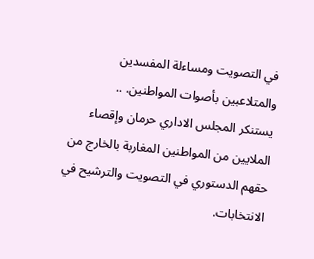في التصويت ومساءلة المفسدين والمتلاعبين بأصوات المواطنين. ..
يستنكر المجلس الاداري حرمان وإقصاء الملايين من المواطنين المغاربة بالخارج من حقهم الدستوري في التصويت والترشيح في الانتخابات.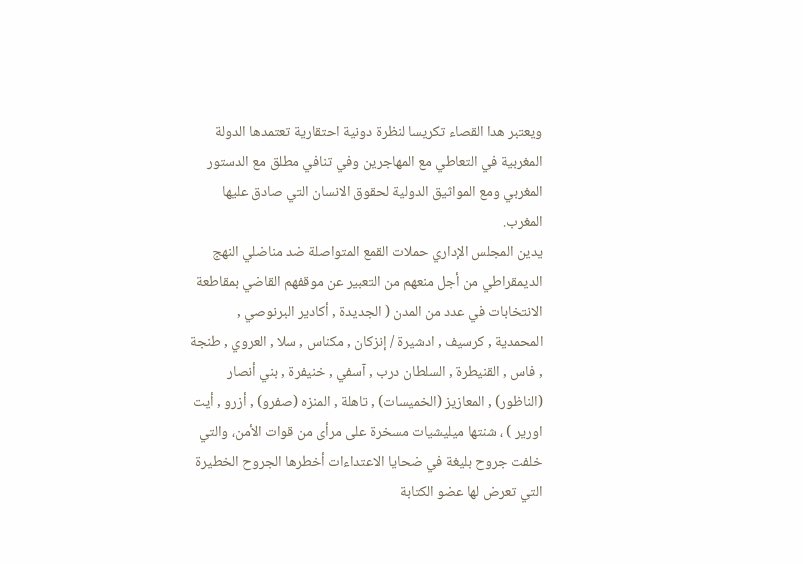ويعتبر هدا القصاء تكريسا لنظرة دونية احتقارية تعتمدها الدولة المغربية في التعاطي مع المهاجرين وفي تنافي مطلق مع الدستور المغربي ومع المواثيق الدولية لحقوق الانسان التي صادق عليها المغرب.
يدين المجلس الإداري حملات القمع المتواصلة ضد مناضلي النهج الديمقراطي من أجل منعهم من التعبير عن موقفهم القاضي بمقاطعة الانتخابات في عدد من المدن ( الجديدة , أكادير البرنوصي , المحمدية , كرسيف , ادشيرة / إنزكان , مكناس , سلا , العروي , طنجة , فاس , القنيطرة , السلطان درب , آسفي , خنيفرة , بني أنصار (الناظور) , المعازيز (الخميسات) , تاهلة , المنزه (صفرو) , أزرو , أيت اورير ) ، شنتها ميليشيات مسخرة على مرأى من قوات الأمن، والتي خلفت جروح بليغة في ضحايا الاعتداءات أخطرها الجروح الخطيرة التي تعرض لها عضو الكتابة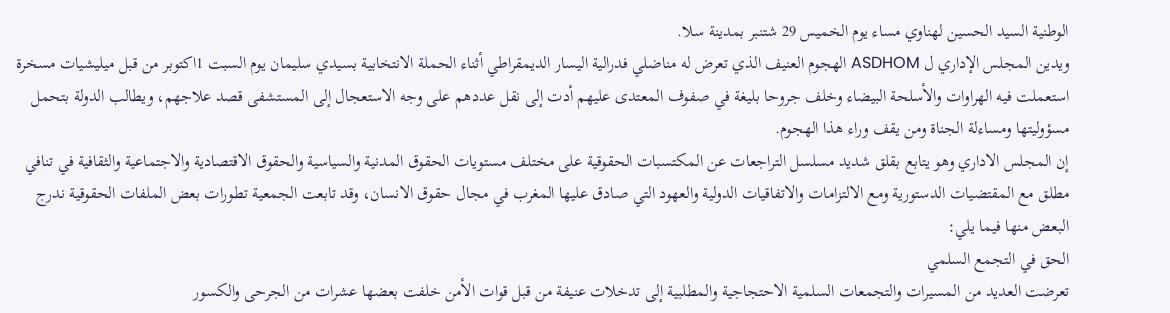الوطنية السيد الحسين لهناوي مساء يوم الخميس 29 شتنبر بمدينة سلا.
ويدين المجلس الإداري ل ASDHOM الهجوم العنيف الذي تعرض له مناضلي فدرالية اليسار الديمقراطي أثناء الحملة الانتخابية بسيدي سليمان يوم السبت 1اكتوبر من قبل ميليشيات مسخرة استعملت فيه الهراوات والأسلحة البيضاء وخلف جروحا بليغة في صفوف المعتدى عليهم أدت إلى نقل عددهم على وجه الاستعجال إلى المستشفى قصد علاجهم، ويطالب الدولة بتحمل مسؤوليتها ومساءلة الجناة ومن يقف وراء هذا الهجوم.
إن المجلس الاداري وهو يتابع بقلق شديد مسلسل التراجعات عن المكتسبات الحقوقية على مختلف مستويات الحقوق المدنية والسياسية والحقوق الاقتصادية والاجتماعية والثقافية في تنافي مطلق مع المقتضيات الدستورية ومع الالتزامات والاتفاقيات الدولية والعهود التي صادق عليها المغرب في مجال حقوق الانسان، وقد تابعت الجمعية تطورات بعض الملفات الحقوقية ندرج البعض منها فيما يلي:
الحق في التجمع السلمي
تعرضت العديد من المسيرات والتجمعات السلمية الاحتجاجية والمطلبية إلى تدخلات عنيفة من قبل قوات الأمن خلفت بعضها عشرات من الجرحى والكسور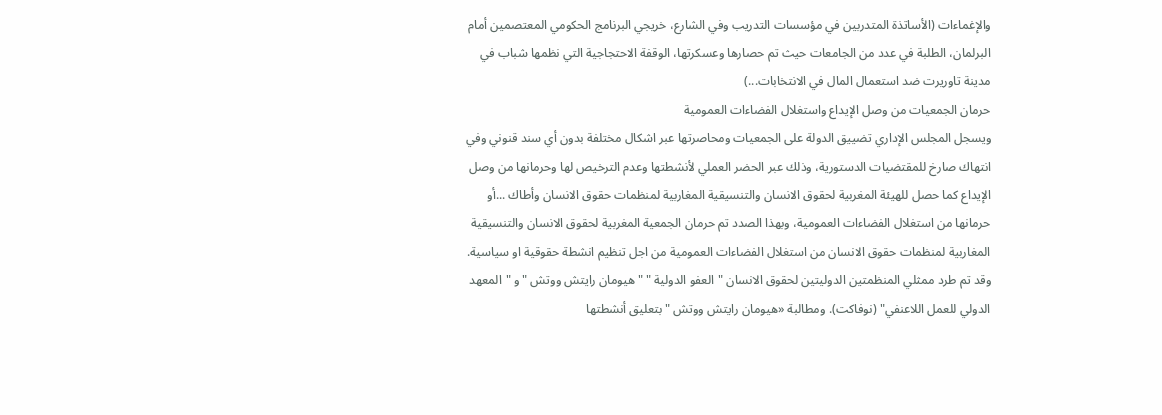والإغماءات (الأساتذة المتدربين في مؤسسات التدريب وفي الشارع، خريجي البرنامج الحكومي المعتصمين أمام البرلمان، الطلبة في عدد من الجامعات حيث تم حصارها وعسكرتها، الوقفة الاحتجاجية التي نظمها شباب في مدينة تاوريرت ضد استعمال المال في الانتخابات...)
حرمان الجمعيات من وصل الإيداع واستغلال الفضاءات العمومية
ويسجل المجلس الإداري تضييق الدولة على الجمعيات ومحاصرتها عبر اشكال مختلفة بدون أي سند قنوني وفي انتهاك صارخ للمقتضيات الدستورية، وذلك عبر الحضر العملي لأنشطتها وعدم الترخيص لها وحرمانها من وصل الإيداع كما حصل للهيئة المغربية لحقوق الانسان والتنسيقية المغاربية لمنظمات حقوق الانسان وأطاك ...أو حرمانها من استغلال الفضاءات العمومية، وبهذا الصدد تم حرمان الجمعية المغربية لحقوق الانسان والتنسيقية المغاربية لمنظمات حقوق الانسان من استغلال الفضاءات العمومية من اجل تنظيم انشطة حقوقية او سياسية.
وقد تم طرد ممثلي المنظمتين الدوليتين لحقوق الانسان "العفو الدولية " "هيومان رايتش ووتش " و "المعهد الدولي للعمل اللاعنفي" (نوفاكت). ومطالبة «هيومان رايتش ووتش " بتعليق أنشطتها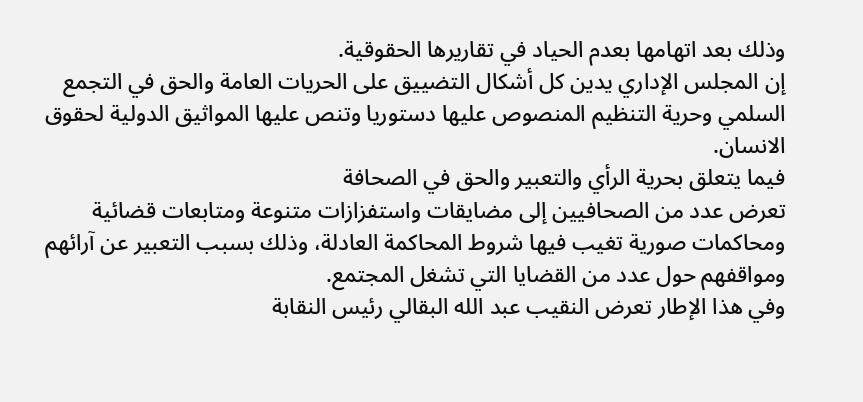وذلك بعد اتهامها بعدم الحياد في تقاريرها الحقوقية.
إن المجلس الإداري يدين كل أشكال التضييق على الحريات العامة والحق في التجمع السلمي وحرية التنظيم المنصوص عليها دستوريا وتنص عليها المواثيق الدولية لحقوق الانسان.
فيما يتعلق بحرية الرأي والتعبير والحق في الصحافة
تعرض عدد من الصحافيين إلى مضايقات واستفزازات متنوعة ومتابعات قضائية ومحاكمات صورية تغيب فيها شروط المحاكمة العادلة، وذلك بسبب التعبير عن آرائهم ومواقفهم حول عدد من القضايا التي تشغل المجتمع.
وفي هذا الإطار تعرض النقيب عبد الله البقالي رئيس النقابة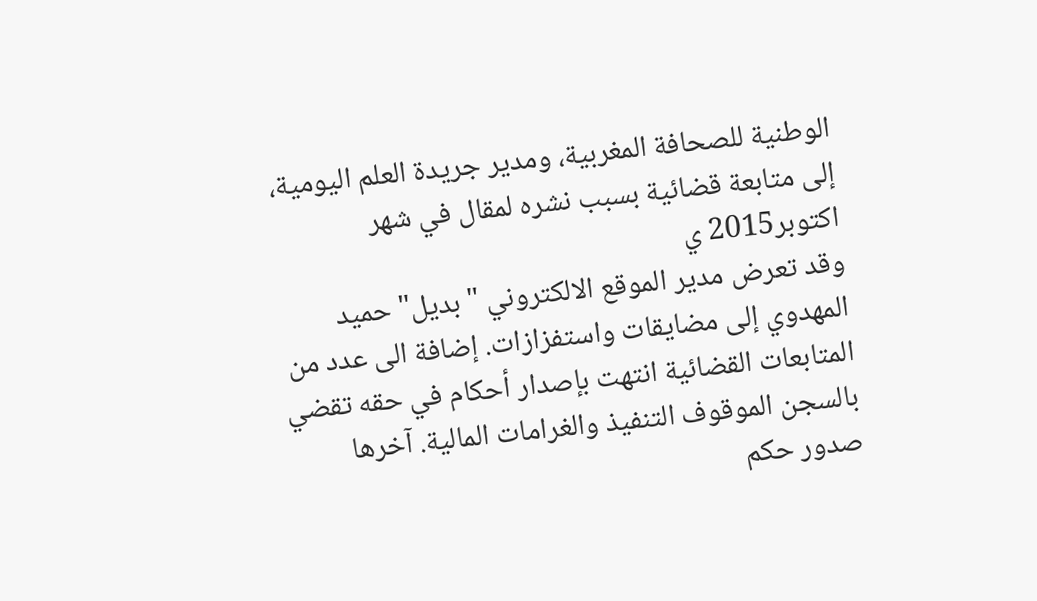الوطنية للصحافة المغربية، ومدير جريدة العلم اليومية، إلى متابعة قضائية بسبب نشره لمقال في شهر اكتوبر2015 ي
وقد تعرض مدير الموقع الالكتروني " بديل" حميد المهدوي إلى مضايقات واستفزازات. إضافة الى عدد من المتابعات القضائية انتهت بإصدار أحكام في حقه تقضي بالسجن الموقوف التنفيذ والغرامات المالية. آخرها صدور حكم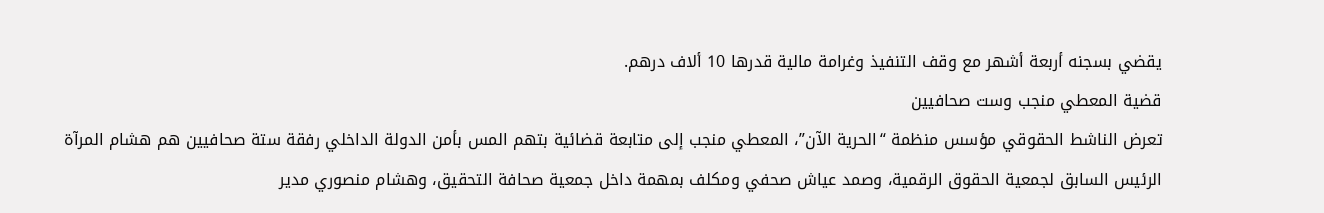يقضي بسجنه أربعة أشهر مع وقف التنفيذ وغرامة مالية قدرها 10 ألاف درهم.
قضية المعطي منجب وست صحافيين
تعرض الناشط الحقوقي مؤسس منظمة “الحرية الآن”، المعطي منجب إلى متابعة قضائية بتهم المس بأمن الدولة الداخلي رفقة ستة صحافيين هم هشام المرآة الرئيس السابق لجمعية الحقوق الرقمية، وصمد عياش صحفي ومكلف بمهمة داخل جمعية صحافة التحقيق، وهشام منصوري مدير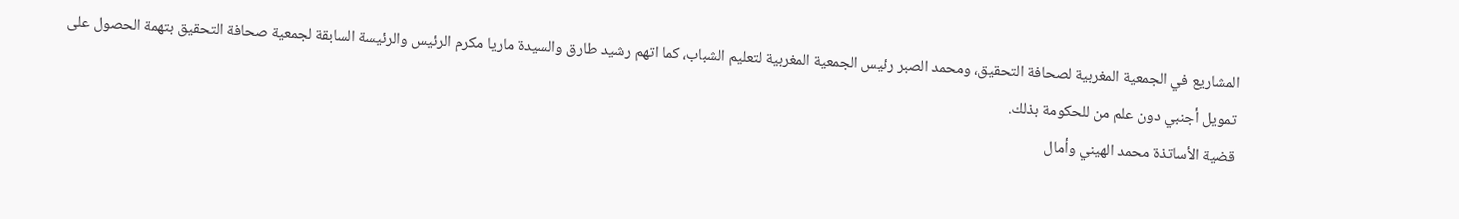المشاريع في الجمعية المغربية لصحافة التحقيق، ومحمد الصبر رئيس الجمعية المغربية لتعليم الشباب، كما اتهم رشيد طارق والسيدة ماريا مكرم الرئيس والرئيسة السابقة لجمعية صحافة التحقيق بتهمة الحصول على تمويل أجنبي دون علم من للحكومة بذلك.
قضية الأساتذة محمد الهيني وأمال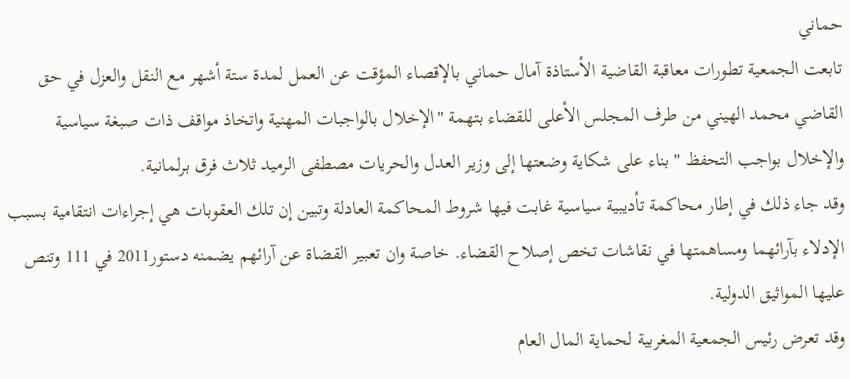حماني
تابعت الجمعية تطورات معاقبة القاضية الأستاذة آمال حماني بالإقصاء المؤقت عن العمل لمدة ستة أشهر مع النقل والعزل في حق القاضي محمد الهيني من طرف المجلس الأعلى للقضاء بتهمة "الإخلال بالواجبات المهنية واتخاذ مواقف ذات صبغة سياسية والإخلال بواجب التحفظ " بناء على شكاية وضعتها إلى وزير العدل والحريات مصطفى الرميد ثلاث فرق برلمانية.
وقد جاء ذلك في إطار محاكمة تأديبية سياسية غابت فيها شروط المحاكمة العادلة وتبين إن تلك العقوبات هي إجراءات انتقامية بسبب الإدلاء بآرائهما ومساهمتها في نقاشات تخص إصلاح القضاء. خاصة وان تعبير القضاة عن آرائهم يضمنه دستور2011 في 111 وتنص عليها المواثيق الدولية.
وقد تعرض رئيس الجمعية المغربية لحماية المال العام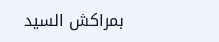بمراكش السيد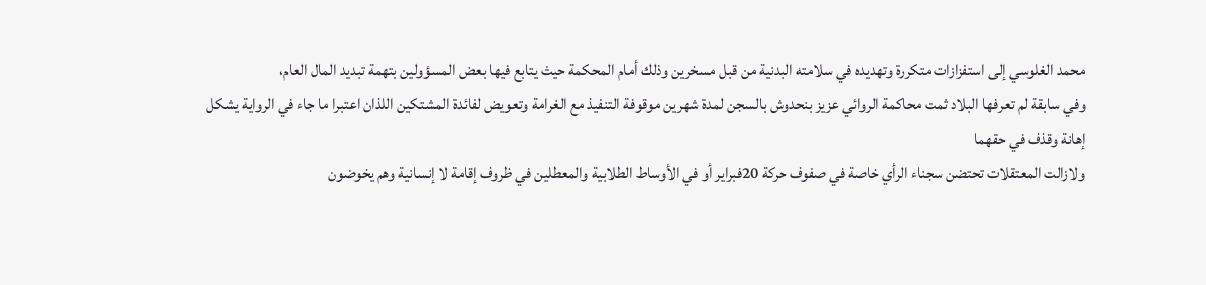محمد الغلوسي إلى استفزازات متكررة وتهديده في سلامته البدنية من قبل مسخرين وذلك أمام المحكمة حيث يتابع فيها بعض المسؤولين بتهمة تبديد المال العام،
وفي سابقة لم تعرفها البلاد ثمت محاكمة الروائي عزيز بنحدوش بالسجن لمدة شهرين موقوفة التنفيذ مع الغرامة وتعويض لفائدة المشتكين اللذان اعتبرا ما جاء في الرواية يشكل إهانة وقذف في حقهما
ولازالت المعتقلات تحتضن سجناء الرأي خاصة في صفوف حركة 20فبراير أو في الأوساط الطلابية والمعطلين في ظروف إقامة لا إنسانية وهم يخوضون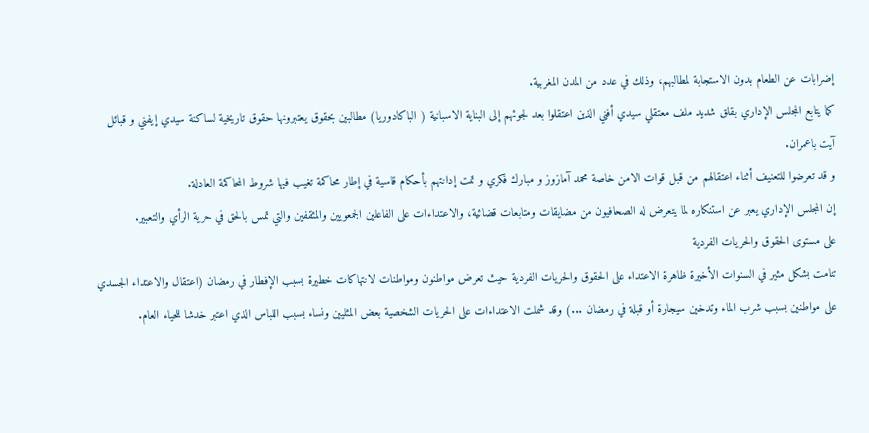إضرابات عن الطعام بدون الاستجابة لمطالبهم، وذلك في عدد من المدن المغربية.
كما يتابع المجلس الإداري بقلق شديد ملف معتقلي سيدي أفني الذين اعتقلوا بعد لجوئهم إلى البناية الاسبانية ( الباكادوريا) مطالبين بحقوق يعتبرونها حقوق تاريخية لساكنة سيدي إيفني و قبائل آيت باعمران.
و قد تعرضوا للتعنيف أثناء اعتقالهم من قبل قوات الامن خاصة محمد آمازوز و مبارك فكري و تمت إدانتهم بأحكام قاسية في إطار محاكمة تغيب فيها شروط المحاكمة العادلة.
إن المجلس الإداري يعبر عن استنكاره لما يتعرض له الصحافيون من مضايقات ومتابعات قضائية، والاعتداءات على الفاعلين الجمعويين والمثقفين والتي تمس بالحق في حرية الرأي والتعبير.
على مستوى الحقوق والحريات الفردية
تنامت بشكل مثير في السنوات الأخيرة ظاهرة الاعتداء على الحقوق والحريات الفردية حيث تعرض مواطنون ومواطنات لانتهاكات خطيرة بسبب الإفطار في رمضان (اعتقال والاعتداء الجسدي على مواطنين بسبب شرب الماء وتدخين سيجارة أو قبلة في رمضان ...) وقد شملت الاعتداءات على الحريات الشخصية بعض المثليين ونساء بسبب اللباس الذي اعتبر خدشا للحياء العام.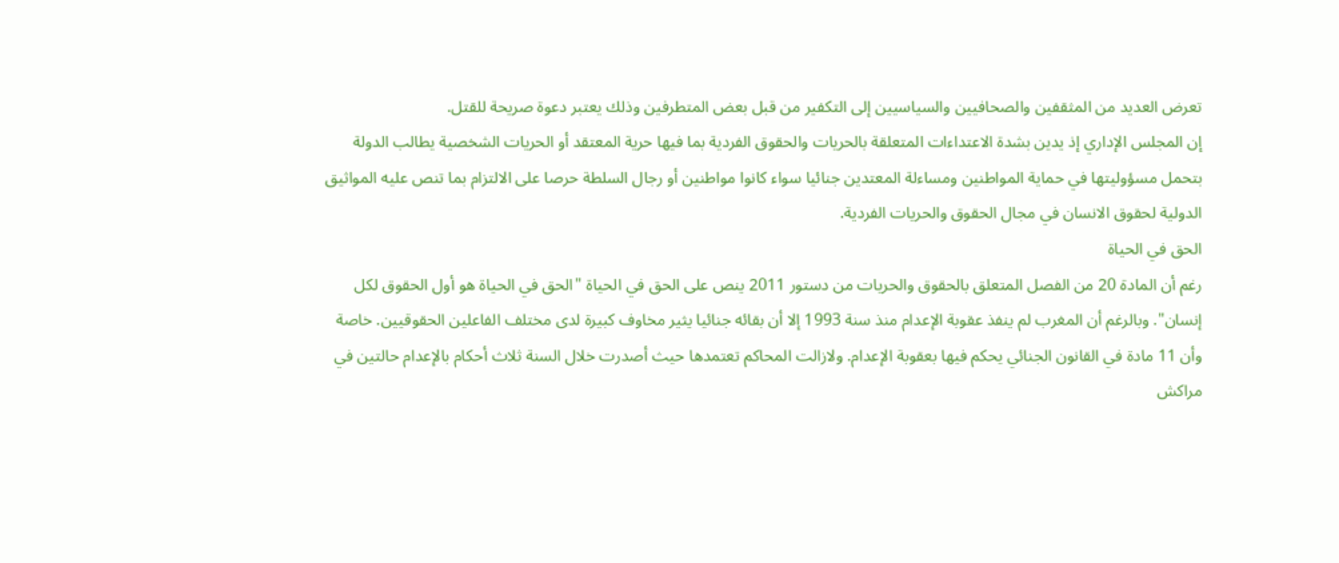تعرض العديد من المثقفين والصحافيين والسياسيين إلى التكفير من قبل بعض المتطرفين وذلك يعتبر دعوة صريحة للقتل.
إن المجلس الإداري إذ يدين بشدة الاعتداءات المتعلقة بالحريات والحقوق الفردية بما فيها حرية المعتقد أو الحريات الشخصية يطالب الدولة بتحمل مسؤوليتها في حماية المواطنين ومساءلة المعتدين جنائيا سواء كانوا مواطنين أو رجال السلطة حرصا على الالتزام بما تنص عليه المواثيق الدولية لحقوق الانسان في مجال الحقوق والحريات الفردية.
الحق في الحياة
رغم أن المادة 20 من الفصل المتعلق بالحقوق والحريات من دستور 2011 ينص على الحق في الحياة "الحق في الحياة هو أول الحقوق لكل إنسان". وبالرغم أن المغرب لم ينفذ عقوبة الإعدام منذ سنة 1993 إلا أن بقائه جنائيا يثير مخاوف كبيرة لدى مختلف الفاعلين الحقوقيين. خاصة وأن 11 مادة في القانون الجنائي يحكم فيها بعقوبة الإعدام. ولازالت المحاكم تعتمدها حيث أصدرت خلال السنة ثلاث أحكام بالإعدام حالتين في مراكش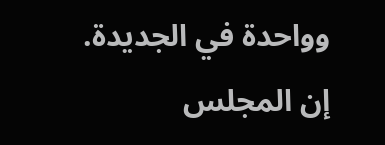وواحدة في الجديدة.
إن المجلس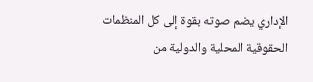الإداري يضم صوته بقوة إلى كل المنظمات الحقوقية المحلية والدولية من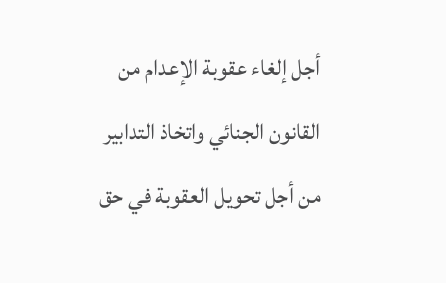أجل إلغاء عقوبة الإعدام من القانون الجنائي واتخاذ التدابير من أجل تحويل العقوبة في حق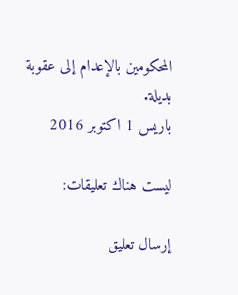المحكومين بالإعدام إلى عقوبة بديلة.
باريس 1 اكتوبر 2016

ليست هناك تعليقات:

إرسال تعليق